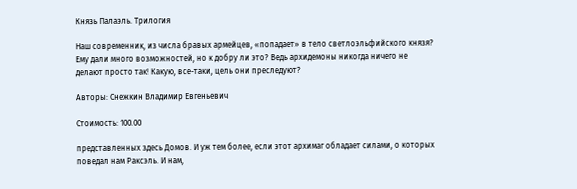Князь Палаэль. Трилогия

Наш современник, из числа бравых армейцев, «попадает» в тело светлоэльфийского князя? Ему дали много возможностей, но к добру ли это? Ведь архидемоны никогда ничего не делают просто так! Какую, все-таки, цель они преследуют?

Авторы: Снежкин Владимир Евгеньевич

Стоимость: 100.00

представленных здесь Домов. И уж тем более, если этот архимаг обладает силами, о которых поведал нам Раксэль. И нам,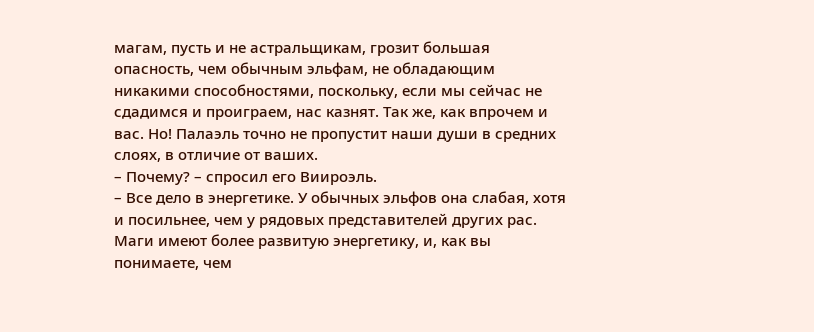магам, пусть и не астральщикам, грозит большая опасность, чем обычным эльфам, не обладающим никакими способностями, поскольку, если мы сейчас не сдадимся и проиграем, нас казнят. Так же, как впрочем и вас. Но! Палаэль точно не пропустит наши души в средних слоях, в отличие от ваших.
– Почему? – спросил его Виироэль.
– Все дело в энергетике. У обычных эльфов она слабая, хотя и посильнее, чем у рядовых представителей других рас. Маги имеют более развитую энергетику, и, как вы понимаете, чем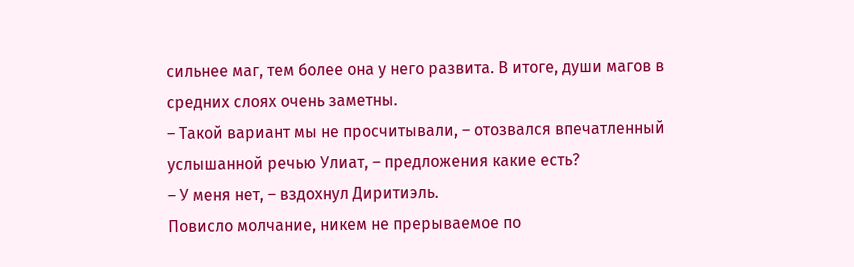сильнее маг, тем более она у него развита. В итоге, души магов в средних слоях очень заметны.
– Такой вариант мы не просчитывали, – отозвался впечатленный услышанной речью Улиат, – предложения какие есть?
– У меня нет, – вздохнул Диритиэль.
Повисло молчание, никем не прерываемое по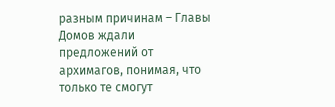разным причинам – Главы Домов ждали предложений от архимагов, понимая, что только те смогут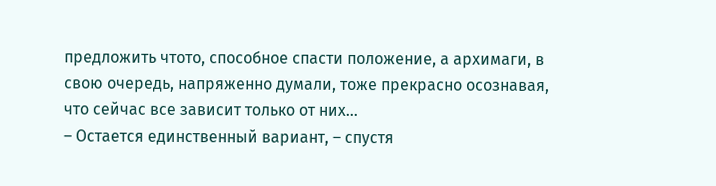предложить чтото, способное спасти положение, а архимаги, в свою очередь, напряженно думали, тоже прекрасно осознавая, что сейчас все зависит только от них…
– Остается единственный вариант, – спустя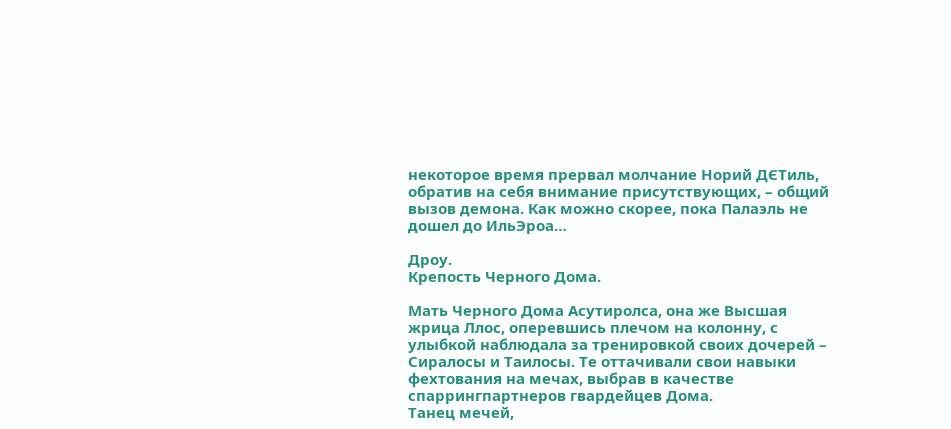некоторое время прервал молчание Норий ДЄТиль, обратив на себя внимание присутствующих, – общий вызов демона. Как можно скорее, пока Палаэль не дошел до ИльЭроа…

Дроу.
Крепость Черного Дома.

Мать Черного Дома Асутиролса, она же Высшая жрица Ллос, оперевшись плечом на колонну, с улыбкой наблюдала за тренировкой своих дочерей – Сиралосы и Таилосы. Те оттачивали свои навыки фехтования на мечах, выбрав в качестве спаррингпартнеров гвардейцев Дома.
Танец мечей,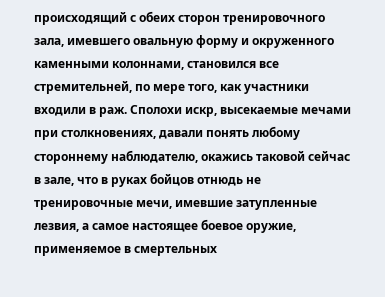происходящий с обеих сторон тренировочного зала, имевшего овальную форму и окруженного каменными колоннами, становился все стремительней, по мере того, как участники входили в раж. Сполохи искр, высекаемые мечами при столкновениях, давали понять любому стороннему наблюдателю, окажись таковой сейчас в зале, что в руках бойцов отнюдь не тренировочные мечи, имевшие затупленные лезвия, а самое настоящее боевое оружие, применяемое в смертельных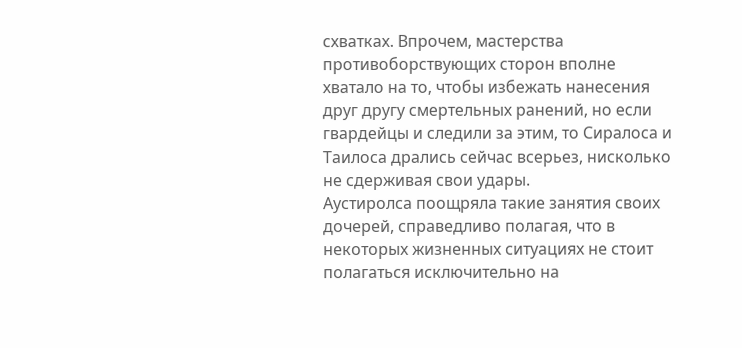схватках. Впрочем, мастерства противоборствующих сторон вполне хватало на то, чтобы избежать нанесения друг другу смертельных ранений, но если гвардейцы и следили за этим, то Сиралоса и Таилоса дрались сейчас всерьез, нисколько не сдерживая свои удары.
Аустиролса поощряла такие занятия своих дочерей, справедливо полагая, что в некоторых жизненных ситуациях не стоит полагаться исключительно на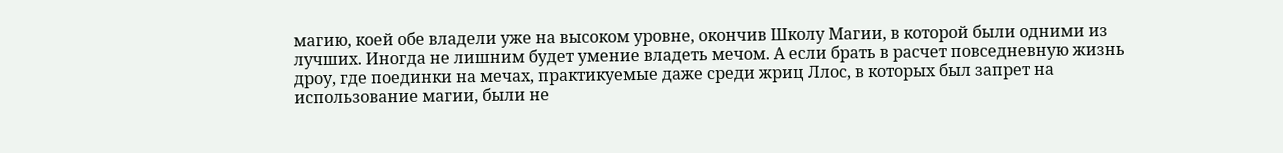магию, коей обе владели уже на высоком уровне, окончив Школу Магии, в которой были одними из лучших. Иногда не лишним будет умение владеть мечом. А если брать в расчет повседневную жизнь дроу, где поединки на мечах, практикуемые даже среди жриц Ллос, в которых был запрет на использование магии, были не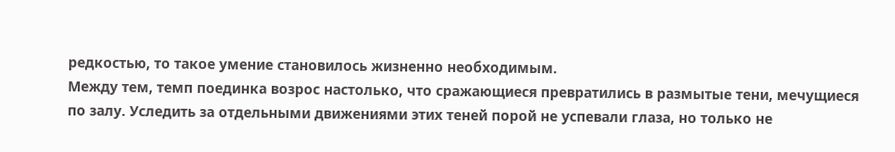редкостью, то такое умение становилось жизненно необходимым.
Между тем, темп поединка возрос настолько, что сражающиеся превратились в размытые тени, мечущиеся по залу. Уследить за отдельными движениями этих теней порой не успевали глаза, но только не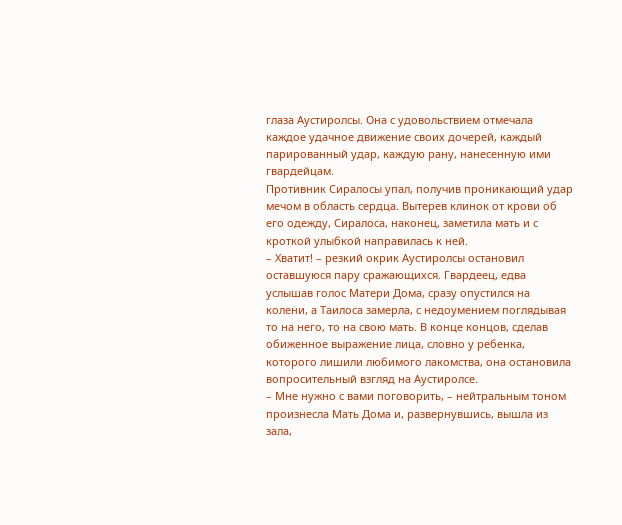глаза Аустиролсы. Она с удовольствием отмечала каждое удачное движение своих дочерей, каждый парированный удар, каждую рану, нанесенную ими гвардейцам.
Противник Сиралосы упал, получив проникающий удар мечом в область сердца. Вытерев клинок от крови об его одежду, Сиралоса, наконец, заметила мать и с кроткой улыбкой направилась к ней.
– Хватит! – резкий окрик Аустиролсы остановил оставшуюся пару сражающихся. Гвардеец, едва услышав голос Матери Дома, сразу опустился на колени, а Таилоса замерла, с недоумением поглядывая то на него, то на свою мать. В конце концов, сделав обиженное выражение лица, словно у ребенка, которого лишили любимого лакомства, она остановила вопросительный взгляд на Аустиролсе.
– Мне нужно с вами поговорить, – нейтральным тоном произнесла Мать Дома и, развернувшись, вышла из зала,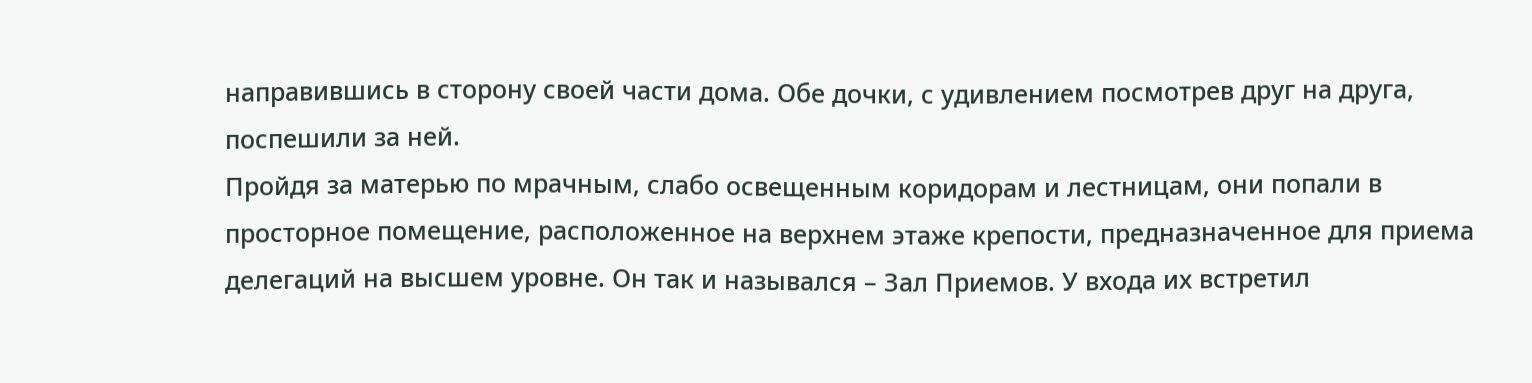направившись в сторону своей части дома. Обе дочки, с удивлением посмотрев друг на друга, поспешили за ней.
Пройдя за матерью по мрачным, слабо освещенным коридорам и лестницам, они попали в просторное помещение, расположенное на верхнем этаже крепости, предназначенное для приема делегаций на высшем уровне. Он так и назывался – Зал Приемов. У входа их встретил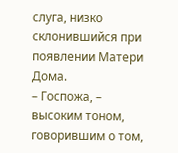слуга, низко склонившийся при появлении Матери Дома.
– Госпожа, – высоким тоном, говорившим о том,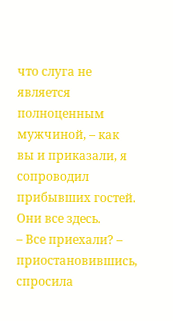что слуга не является полноценным мужчиной, – как вы и приказали, я сопроводил прибывших гостей. Они все здесь.
– Все приехали? – приостановившись, спросила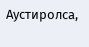Аустиролса,